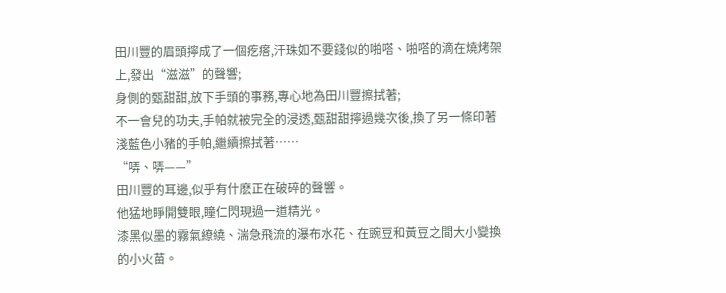田川豐的眉頭擰成了一個疙瘩,汗珠如不要錢似的啪嗒、啪嗒的滴在燒烤架上,發出“滋滋”的聲響;
身側的甄甜甜,放下手頭的事務,專心地為田川豐擦拭著;
不一會兒的功夫,手帕就被完全的浸透,甄甜甜擰過幾次後,換了另一條印著淺藍色小豬的手帕,繼續擦拭著……
“哢、哢——”
田川豐的耳邊,似乎有什麽正在破碎的聲響。
他猛地睜開雙眼,瞳仁閃現過一道精光。
漆黑似墨的霧氣繚繞、湍急飛流的瀑布水花、在豌豆和黃豆之間大小變換的小火苗。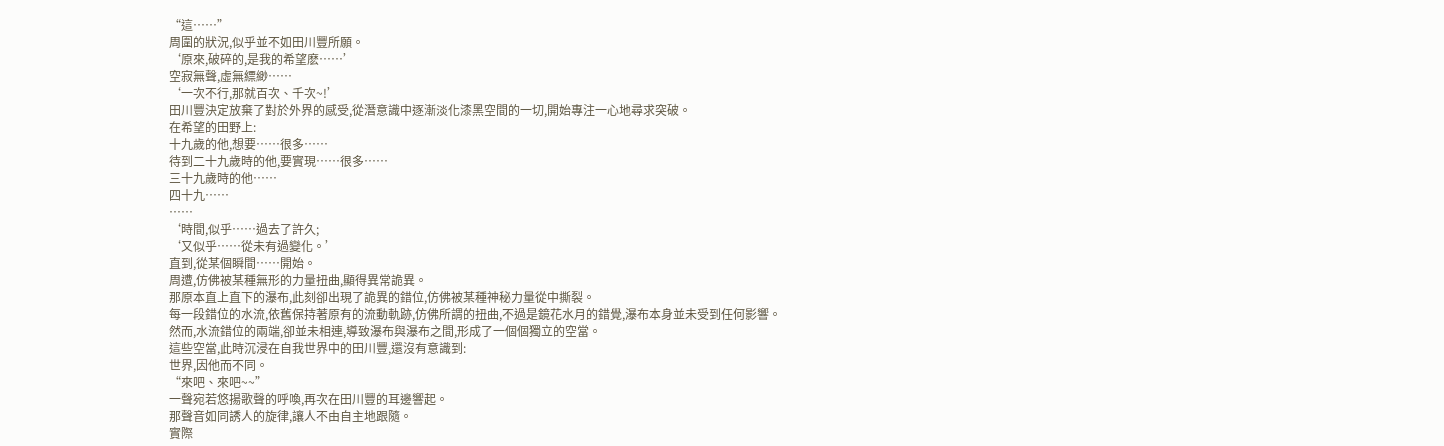“這……”
周圍的狀況,似乎並不如田川豐所願。
‘原來,破碎的,是我的希望麽……’
空寂無聲,虛無縹緲……
‘一次不行,那就百次、千次~!’
田川豐決定放棄了對於外界的感受,從潛意識中逐漸淡化漆黑空間的一切,開始專注一心地尋求突破。
在希望的田野上:
十九歲的他,想要……很多……
待到二十九歲時的他,要實現……很多……
三十九歲時的他……
四十九……
……
‘時間,似乎……過去了許久;
‘又似乎……從未有過變化。’
直到,從某個瞬間……開始。
周遭,仿佛被某種無形的力量扭曲,顯得異常詭異。
那原本直上直下的瀑布,此刻卻出現了詭異的錯位,仿佛被某種神秘力量從中撕裂。
每一段錯位的水流,依舊保持著原有的流動軌跡,仿佛所謂的扭曲,不過是鏡花水月的錯覺,瀑布本身並未受到任何影響。
然而,水流錯位的兩端,卻並未相連,導致瀑布與瀑布之間,形成了一個個獨立的空當。
這些空當,此時沉浸在自我世界中的田川豐,還沒有意識到:
世界,因他而不同。
“來吧、來吧~~”
一聲宛若悠揚歌聲的呼喚,再次在田川豐的耳邊響起。
那聲音如同誘人的旋律,讓人不由自主地跟隨。
實際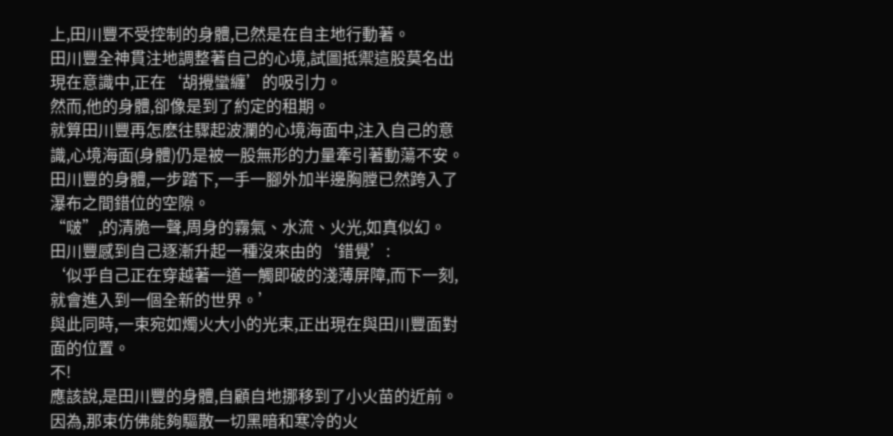上,田川豐不受控制的身體,已然是在自主地行動著。
田川豐全神貫注地調整著自己的心境,試圖抵禦這股莫名出現在意識中,正在‘胡攪蠻纏’的吸引力。
然而,他的身體,卻像是到了約定的租期。
就算田川豐再怎麽往驟起波瀾的心境海面中,注入自己的意識,心境海面(身體)仍是被一股無形的力量牽引著動蕩不安。
田川豐的身體,一步踏下,一手一腳外加半邊胸膛已然跨入了瀑布之間錯位的空隙。
“啵”,的清脆一聲,周身的霧氣、水流、火光,如真似幻。
田川豐感到自己逐漸升起一種沒來由的‘錯覺’:
‘似乎自己正在穿越著一道一觸即破的淺薄屏障,而下一刻,就會進入到一個全新的世界。’
與此同時,一束宛如燭火大小的光束,正出現在與田川豐面對面的位置。
不!
應該說,是田川豐的身體,自顧自地挪移到了小火苗的近前。
因為,那束仿佛能夠驅散一切黑暗和寒冷的火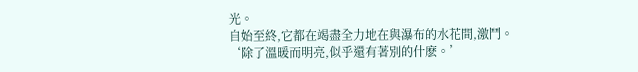光。
自始至終,它都在竭盡全力地在與瀑布的水花間,激鬥。
‘除了溫暖而明亮,似乎還有著別的什麽。’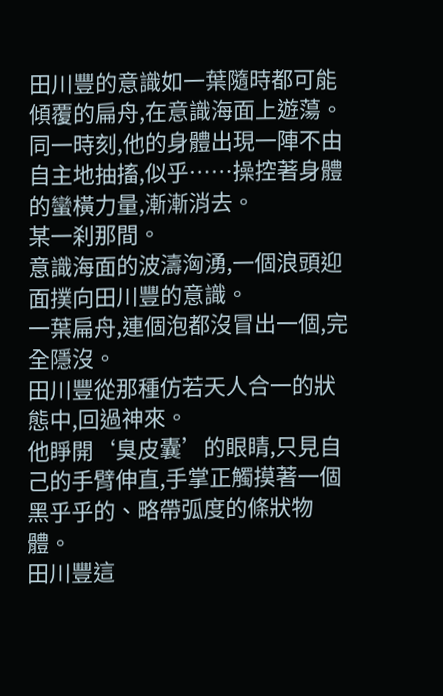田川豐的意識如一葉隨時都可能傾覆的扁舟,在意識海面上遊蕩。
同一時刻,他的身體出現一陣不由自主地抽搐,似乎……操控著身體的蠻橫力量,漸漸消去。
某一刹那間。
意識海面的波濤洶湧,一個浪頭迎面撲向田川豐的意識。
一葉扁舟,連個泡都沒冒出一個,完全隱沒。
田川豐從那種仿若天人合一的狀態中,回過神來。
他睜開‘臭皮囊’的眼睛,只見自己的手臂伸直,手掌正觸摸著一個黑乎乎的、略帶弧度的條狀物體。
田川豐這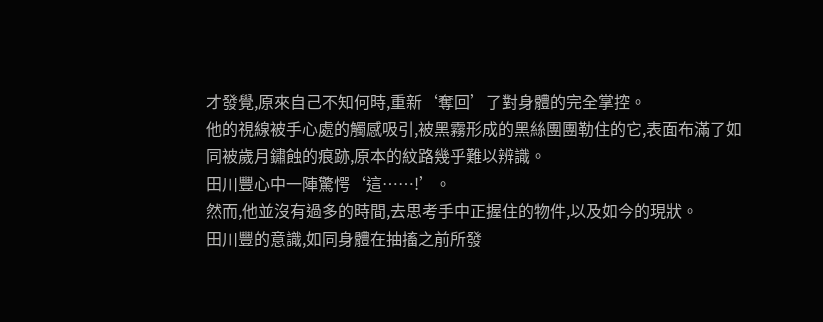才發覺,原來自己不知何時,重新‘奪回’了對身體的完全掌控。
他的視線被手心處的觸感吸引,被黑霧形成的黑絲團團勒住的它,表面布滿了如同被歲月鏽蝕的痕跡,原本的紋路幾乎難以辨識。
田川豐心中一陣驚愕‘這……!’。
然而,他並沒有過多的時間,去思考手中正握住的物件,以及如今的現狀。
田川豐的意識,如同身體在抽搐之前所發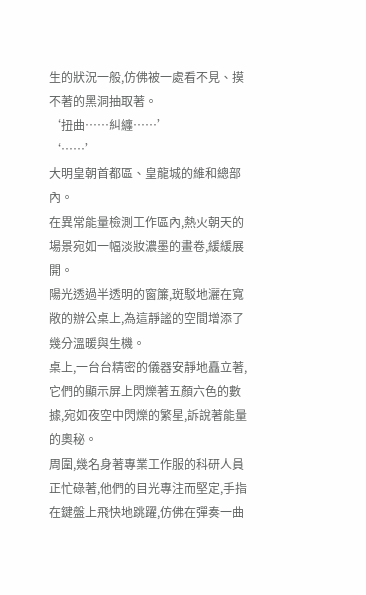生的狀況一般,仿佛被一處看不見、摸不著的黑洞抽取著。
‘扭曲……糾纏……’
‘……’
大明皇朝首都區、皇龍城的維和總部內。
在異常能量檢測工作區內,熱火朝天的場景宛如一幅淡妝濃墨的畫卷,緩緩展開。
陽光透過半透明的窗簾,斑駁地灑在寬敞的辦公桌上,為這靜謐的空間增添了幾分溫暖與生機。
桌上,一台台精密的儀器安靜地矗立著,它們的顯示屏上閃爍著五顏六色的數據,宛如夜空中閃爍的繁星,訴說著能量的奧秘。
周圍,幾名身著專業工作服的科研人員正忙碌著,他們的目光專注而堅定,手指在鍵盤上飛快地跳躍,仿佛在彈奏一曲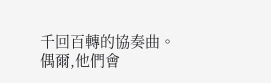千回百轉的協奏曲。
偶爾,他們會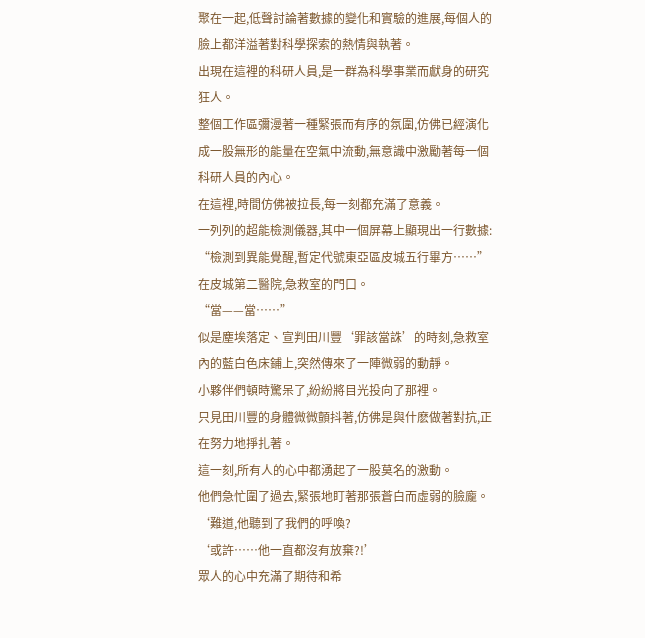聚在一起,低聲討論著數據的變化和實驗的進展,每個人的臉上都洋溢著對科學探索的熱情與執著。
出現在這裡的科研人員,是一群為科學事業而獻身的研究狂人。
整個工作區彌漫著一種緊張而有序的氛圍,仿佛已經演化成一股無形的能量在空氣中流動,無意識中激勵著每一個科研人員的內心。
在這裡,時間仿佛被拉長,每一刻都充滿了意義。
一列列的超能檢測儀器,其中一個屏幕上顯現出一行數據:
“檢測到異能覺醒,暫定代號東亞區皮城五行畢方……”
在皮城第二醫院,急救室的門口。
“當——當……”
似是塵埃落定、宣判田川豐‘罪該當誅’的時刻,急救室內的藍白色床鋪上,突然傳來了一陣微弱的動靜。
小夥伴們頓時驚呆了,紛紛將目光投向了那裡。
只見田川豐的身體微微顫抖著,仿佛是與什麽做著對抗,正在努力地掙扎著。
這一刻,所有人的心中都湧起了一股莫名的激動。
他們急忙圍了過去,緊張地盯著那張蒼白而虛弱的臉龐。
‘難道,他聽到了我們的呼喚?
‘或許……他一直都沒有放棄?!’
眾人的心中充滿了期待和希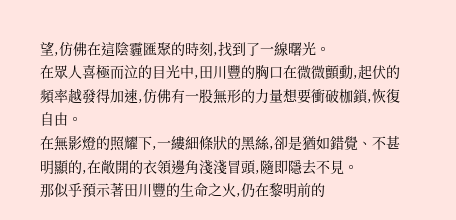望,仿佛在這陰霾匯聚的時刻,找到了一線曙光。
在眾人喜極而泣的目光中,田川豐的胸口在微微顫動,起伏的頻率越發得加速,仿佛有一股無形的力量想要衝破枷鎖,恢復自由。
在無影燈的照耀下,一縷細條狀的黑絲,卻是猶如錯覺、不甚明顯的,在敞開的衣領邊角淺淺冒頭,隨即隱去不見。
那似乎預示著田川豐的生命之火,仍在黎明前的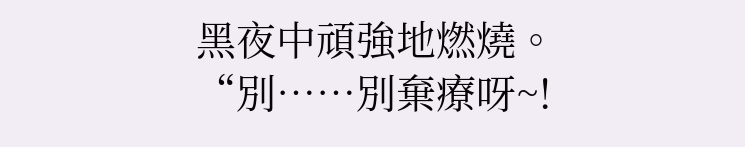黑夜中頑強地燃燒。
“別……別棄療呀~!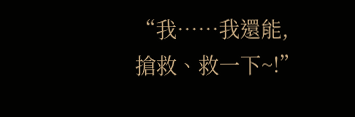“我……我還能,搶救、救一下~!”